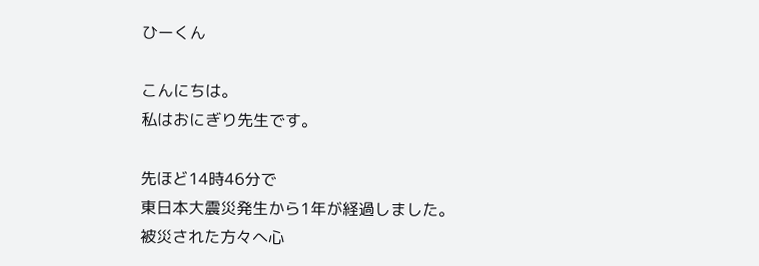ひーくん

こんにちは。
私はおにぎり先生です。

先ほど14時46分で
東日本大震災発生から1年が経過しました。
被災された方々へ心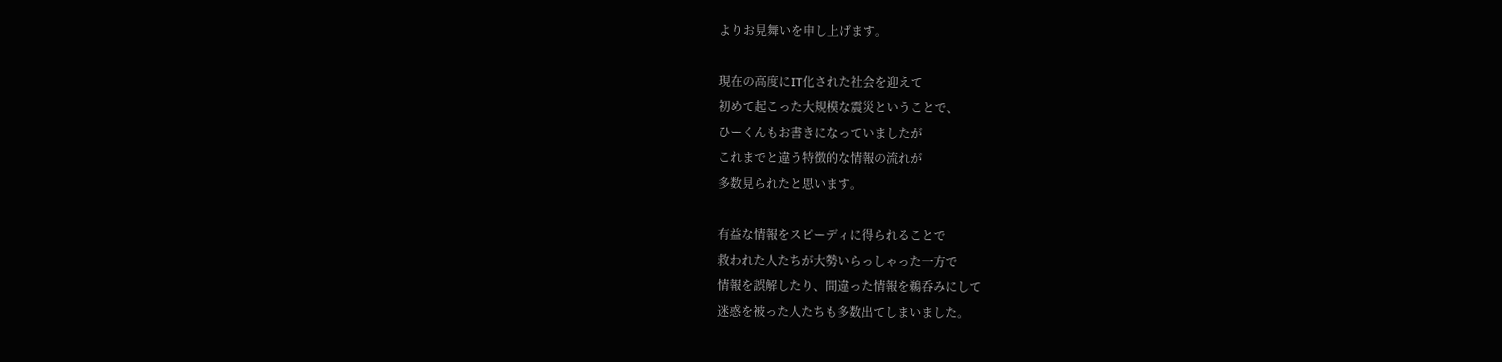よりお見舞いを申し上げます。

現在の高度にIT化された社会を迎えて
初めて起こった大規模な震災ということで、
ひーくんもお書きになっていましたが
これまでと違う特徴的な情報の流れが
多数見られたと思います。

有益な情報をスピーディに得られることで
救われた人たちが大勢いらっしゃった一方で
情報を誤解したり、間違った情報を鵜呑みにして
迷惑を被った人たちも多数出てしまいました。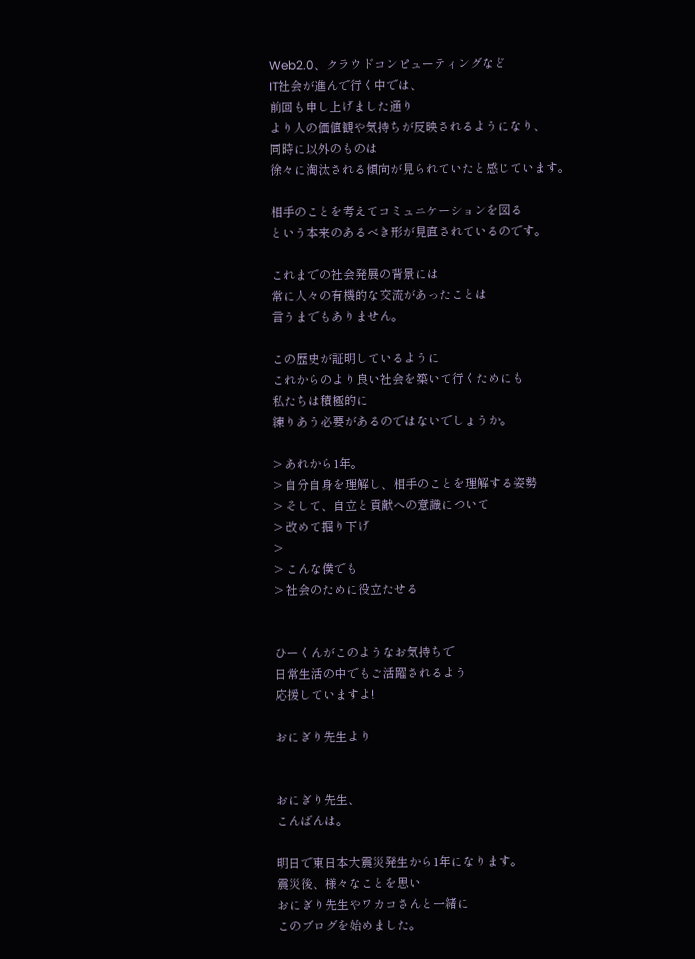Web2.0、クラウドコンピューティングなど
IT社会が進んで行く中では、
前回も申し上げました通り
より人の価値観や気持ちが反映されるようになり、
同時に以外のものは
徐々に淘汰される傾向が見られていたと感じています。

相手のことを考えてコミュニケーションを図る
という本来のあるべき形が見直されているのです。

これまでの社会発展の背景には
常に人々の有機的な交流があったことは
言うまでもありません。

この歴史が証明しているように
これからのより良い社会を築いて行くためにも
私たちは積極的に
練りあう必要があるのではないでしょうか。

> あれから1年。
> 自分自身を理解し、相手のことを理解する姿勢
> そして、自立と貢献への意識について
> 改めて掘り下げ
>
> こんな僕でも
> 社会のために役立たせる


ひーくんがこのようなお気持ちで
日常生活の中でもご活躍されるよう
応援していますよ!

おにぎり先生より


おにぎり先生、
こんばんは。

明日で東日本大震災発生から1年になります。
震災後、様々なことを思い
おにぎり先生やワカコさんと一緒に
このブログを始めました。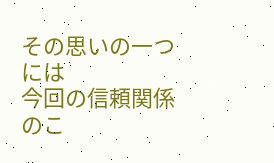その思いの一つには
今回の信頼関係のこ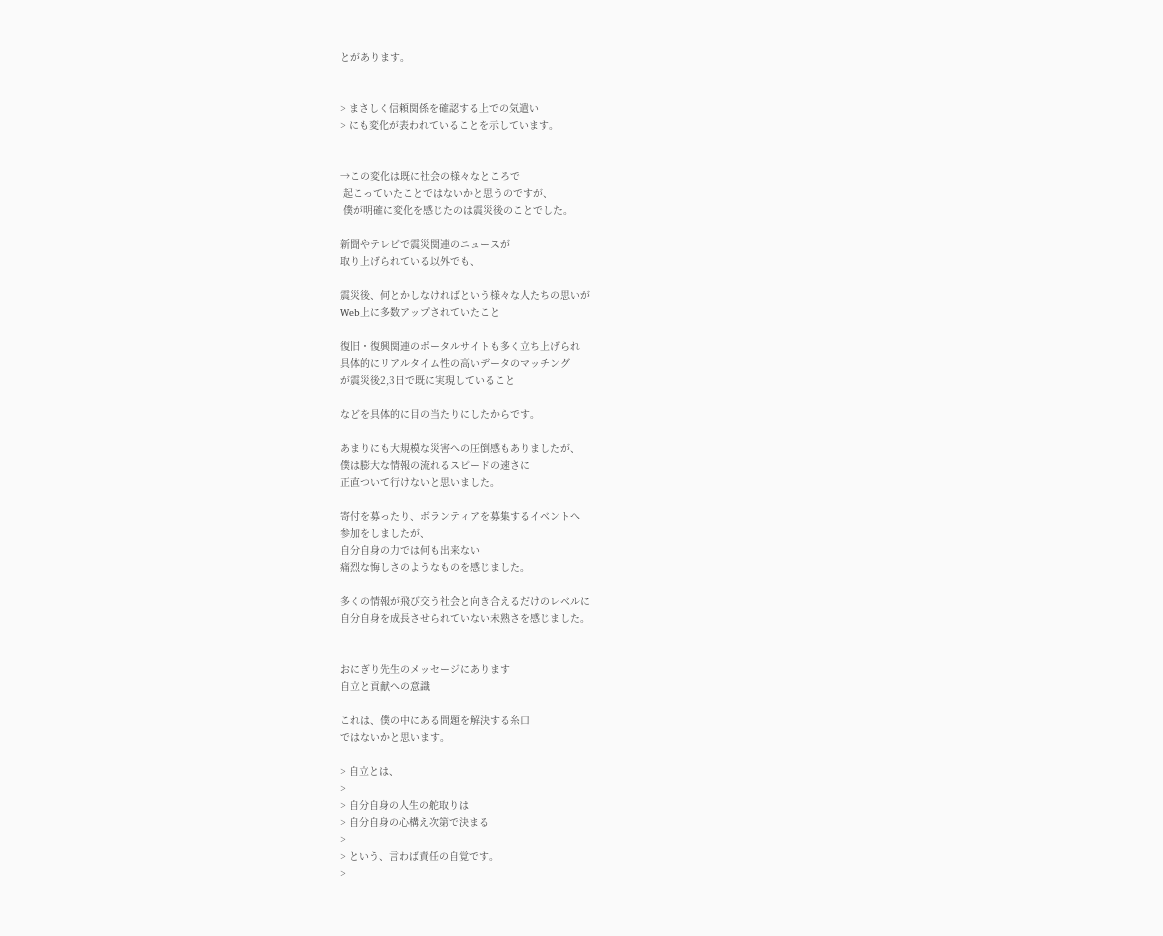とがあります。


> まさしく信頼関係を確認する上での気遣い
> にも変化が表われていることを示しています。


→この変化は既に社会の様々なところで
 起こっていたことではないかと思うのですが、
 僕が明確に変化を感じたのは震災後のことでした。

新聞やテレビで震災関連のニュースが
取り上げられている以外でも、

震災後、何とかしなければという様々な人たちの思いが
Web上に多数アップされていたこと

復旧・復興関連のポータルサイトも多く立ち上げられ
具体的にリアルタイム性の高いデータのマッチング
が震災後2,3日で既に実現していること

などを具体的に目の当たりにしたからです。

あまりにも大規模な災害への圧倒感もありましたが、
僕は膨大な情報の流れるスピードの速さに
正直ついて行けないと思いました。

寄付を募ったり、ボランティアを募集するイベントへ
参加をしましたが、
自分自身の力では何も出来ない
痛烈な悔しさのようなものを感じました。

多くの情報が飛び交う社会と向き合えるだけのレベルに
自分自身を成長させられていない未熟さを感じました。


おにぎり先生のメッセージにあります
自立と貢献への意識

これは、僕の中にある問題を解決する糸口
ではないかと思います。

> 自立とは、
>
> 自分自身の人生の舵取りは
> 自分自身の心構え次第で決まる
>
> という、言わば責任の自覚です。
>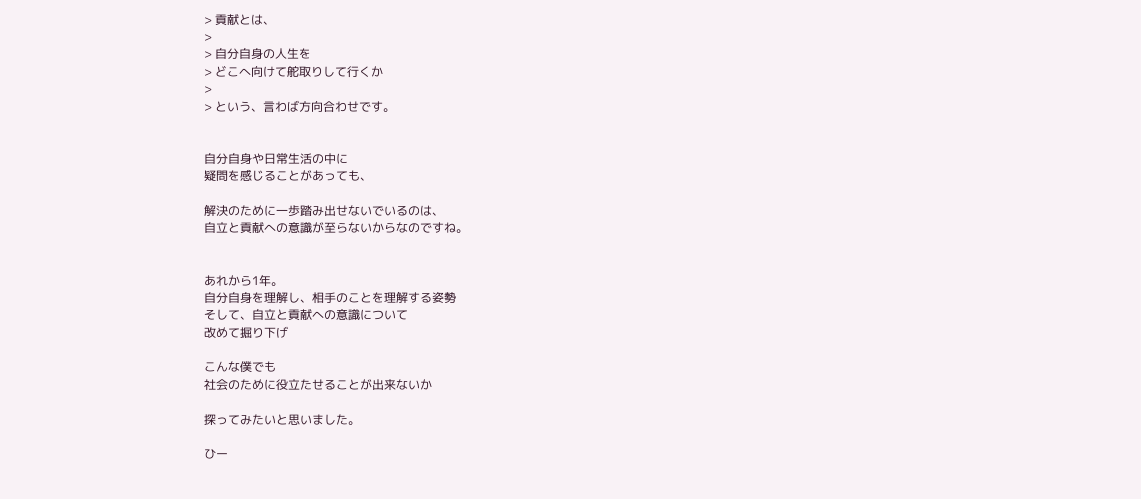> 貢献とは、
>
> 自分自身の人生を
> どこへ向けて舵取りして行くか
>
> という、言わば方向合わせです。


自分自身や日常生活の中に
疑問を感じることがあっても、

解決のために一歩踏み出せないでいるのは、
自立と貢献への意識が至らないからなのですね。


あれから1年。
自分自身を理解し、相手のことを理解する姿勢
そして、自立と貢献への意識について
改めて掘り下げ

こんな僕でも
社会のために役立たせることが出来ないか

探ってみたいと思いました。

ひー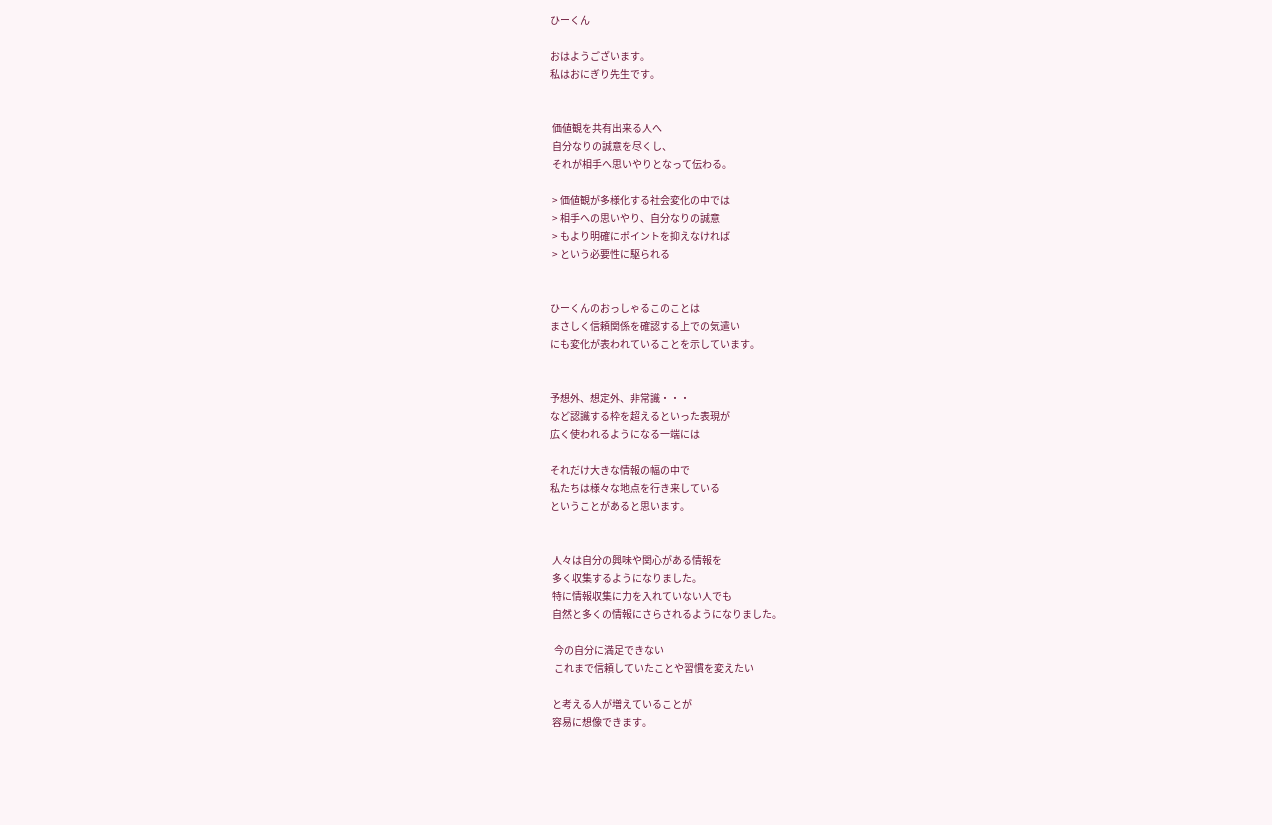ひーくん

おはようございます。
私はおにぎり先生です。


 価値観を共有出来る人へ
 自分なりの誠意を尽くし、
 それが相手へ思いやりとなって伝わる。

 > 価値観が多様化する社会変化の中では
 > 相手への思いやり、自分なりの誠意
 > もより明確にポイントを抑えなければ
 > という必要性に駆られる


ひーくんのおっしゃるこのことは
まさしく信頼関係を確認する上での気遣い
にも変化が表われていることを示しています。


予想外、想定外、非常識・・・
など認識する枠を超えるといった表現が
広く使われるようになる一端には

それだけ大きな情報の幅の中で
私たちは様々な地点を行き来している
ということがあると思います。


 人々は自分の興味や関心がある情報を
 多く収集するようになりました。
 特に情報収集に力を入れていない人でも
 自然と多くの情報にさらされるようになりました。

  今の自分に満足できない
  これまで信頼していたことや習慣を変えたい

 と考える人が増えていることが
 容易に想像できます。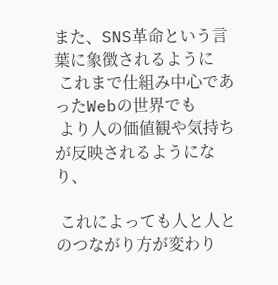また、SNS革命という言葉に象徴されるように
 これまで仕組み中心であったWebの世界でも
 より人の価値観や気持ちが反映されるようになり、

 これによっても人と人とのつながり方が変わり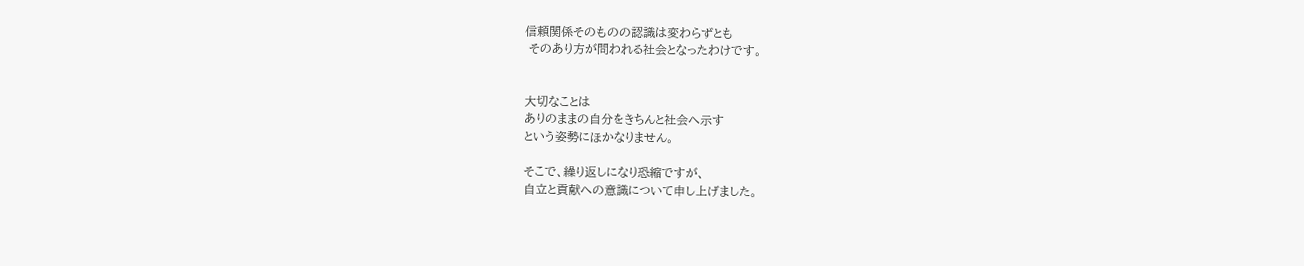信頼関係そのものの認識は変わらずとも
 そのあり方が問われる社会となったわけです。


大切なことは
ありのままの自分をきちんと社会へ示す
という姿勢にほかなりません。

そこで、繰り返しになり恐縮ですが、
自立と貢献への意識について申し上げました。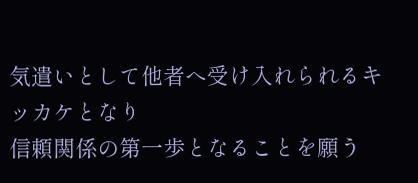気遣いとして他者へ受け入れられるキッカケとなり
信頼関係の第一歩となることを願う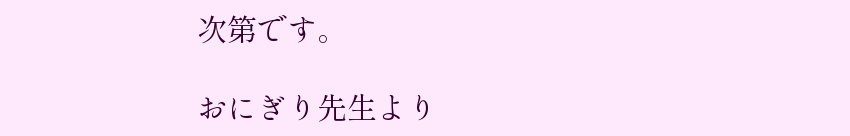次第です。

おにぎり先生より